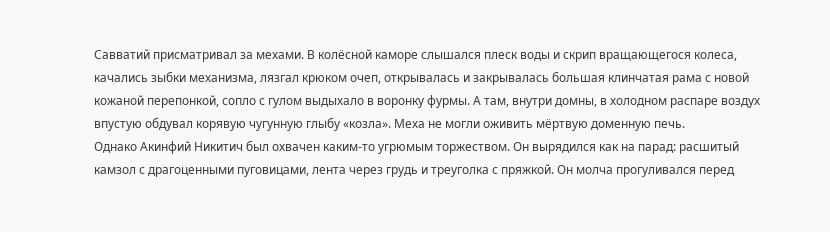Савватий присматривал за мехами. В колёсной каморе слышался плеск воды и скрип вращающегося колеса, качались зыбки механизма, лязгал крюком очеп, открывалась и закрывалась большая клинчатая рама с новой кожаной перепонкой, сопло с гулом выдыхало в воронку фурмы. А там, внутри домны, в холодном распаре воздух впустую обдувал корявую чугунную глыбу «козла». Меха не могли оживить мёртвую доменную печь.
Однако Акинфий Никитич был охвачен каким-то угрюмым торжеством. Он вырядился как на парад: расшитый камзол с драгоценными пуговицами, лента через грудь и треуголка с пряжкой. Он молча прогуливался перед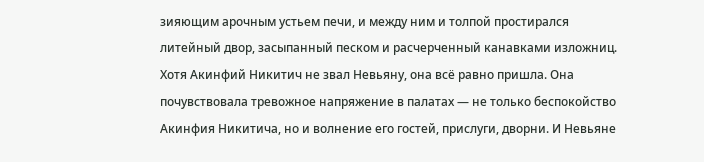зияющим арочным устьем печи, и между ним и толпой простирался литейный двор, засыпанный песком и расчерченный канавками изложниц.
Хотя Акинфий Никитич не звал Невьяну, она всё равно пришла. Она почувствовала тревожное напряжение в палатах — не только беспокойство Акинфия Никитича, но и волнение его гостей, прислуги, дворни. И Невьяне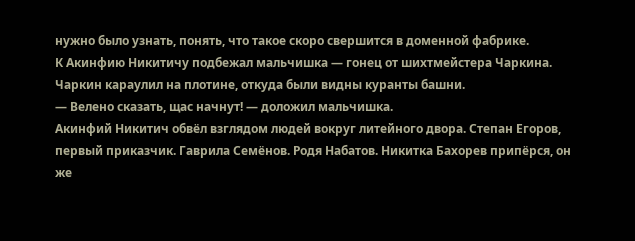нужно было узнать, понять, что такое скоро свершится в доменной фабрике.
К Акинфию Никитичу подбежал мальчишка — гонец от шихтмейстера Чаркина. Чаркин караулил на плотине, откуда были видны куранты башни.
— Велено сказать, щас начнут! — доложил мальчишка.
Акинфий Никитич обвёл взглядом людей вокруг литейного двора. Степан Егоров, первый приказчик. Гаврила Семёнов. Родя Набатов. Никитка Бахорев припёрся, он же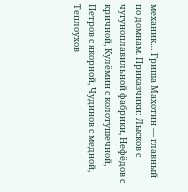механик… Гриша Махотин — главный по домнам. Приказчики: Лысков с чугуноплавильной фабрики, Нефёдов с кричной, Кулёмин с колотушечной, Петров с якорной, Чудинов с медной, Теплоухов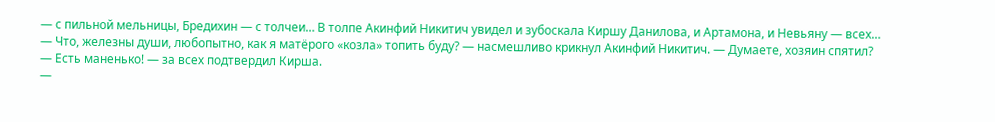— с пильной мельницы, Бредихин — с толчеи… В толпе Акинфий Никитич увидел и зубоскала Киршу Данилова, и Артамона, и Невьяну — всех…
— Что, железны души, любопытно, как я матёрого «козла» топить буду? — насмешливо крикнул Акинфий Никитич. — Думаете, хозяин спятил?
— Есть маненько! — за всех подтвердил Кирша.
—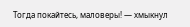Тогда покайтесь, маловеры! — хмыкнул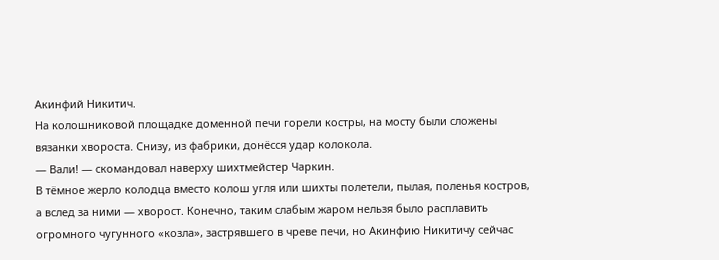Акинфий Никитич.
На колошниковой площадке доменной печи горели костры, на мосту были сложены вязанки хвороста. Снизу, из фабрики, донёсся удар колокола.
— Вали! — скомандовал наверху шихтмейстер Чаркин.
В тёмное жерло колодца вместо колош угля или шихты полетели, пылая, поленья костров, а вслед за ними — хворост. Конечно, таким слабым жаром нельзя было расплавить огромного чугунного «козла», застрявшего в чреве печи, но Акинфию Никитичу сейчас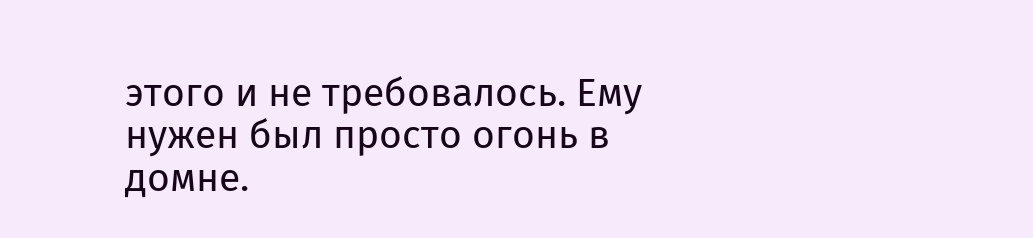этого и не требовалось. Ему нужен был просто огонь в домне.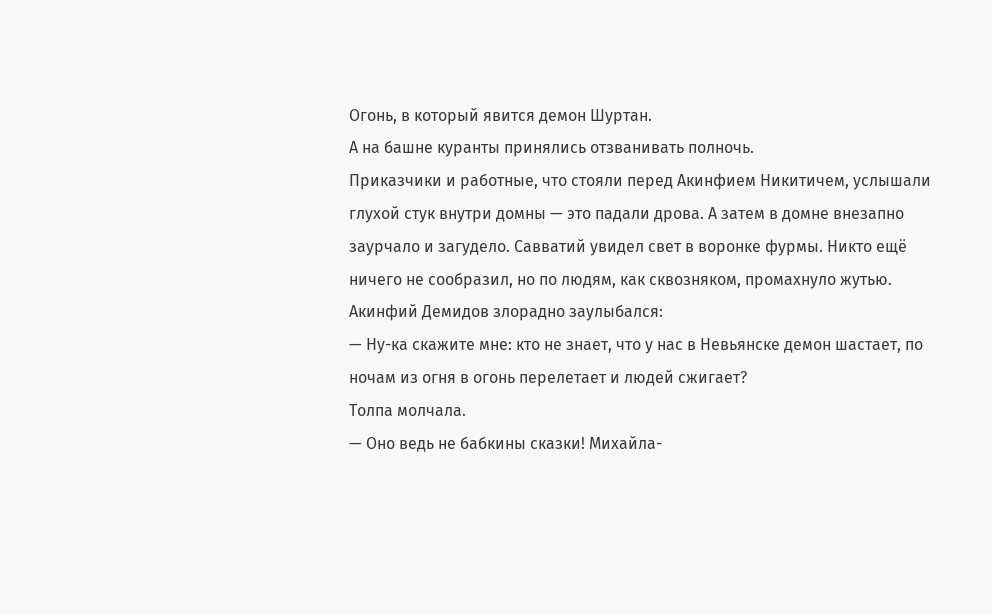Огонь, в который явится демон Шуртан.
А на башне куранты принялись отзванивать полночь.
Приказчики и работные, что стояли перед Акинфием Никитичем, услышали глухой стук внутри домны — это падали дрова. А затем в домне внезапно заурчало и загудело. Савватий увидел свет в воронке фурмы. Никто ещё ничего не сообразил, но по людям, как сквозняком, промахнуло жутью.
Акинфий Демидов злорадно заулыбался:
— Ну-ка скажите мне: кто не знает, что у нас в Невьянске демон шастает, по ночам из огня в огонь перелетает и людей сжигает?
Толпа молчала.
— Оно ведь не бабкины сказки! Михайла-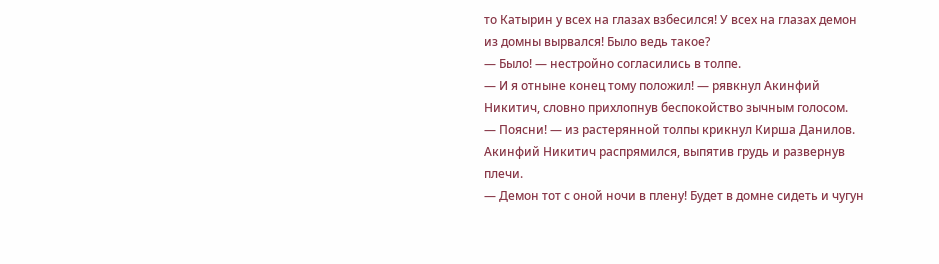то Катырин у всех на глазах взбесился! У всех на глазах демон из домны вырвался! Было ведь такое?
— Было! — нестройно согласились в толпе.
— И я отныне конец тому положил! — рявкнул Акинфий Никитич, словно прихлопнув беспокойство зычным голосом.
— Поясни! — из растерянной толпы крикнул Кирша Данилов.
Акинфий Никитич распрямился, выпятив грудь и развернув плечи.
— Демон тот с оной ночи в плену! Будет в домне сидеть и чугун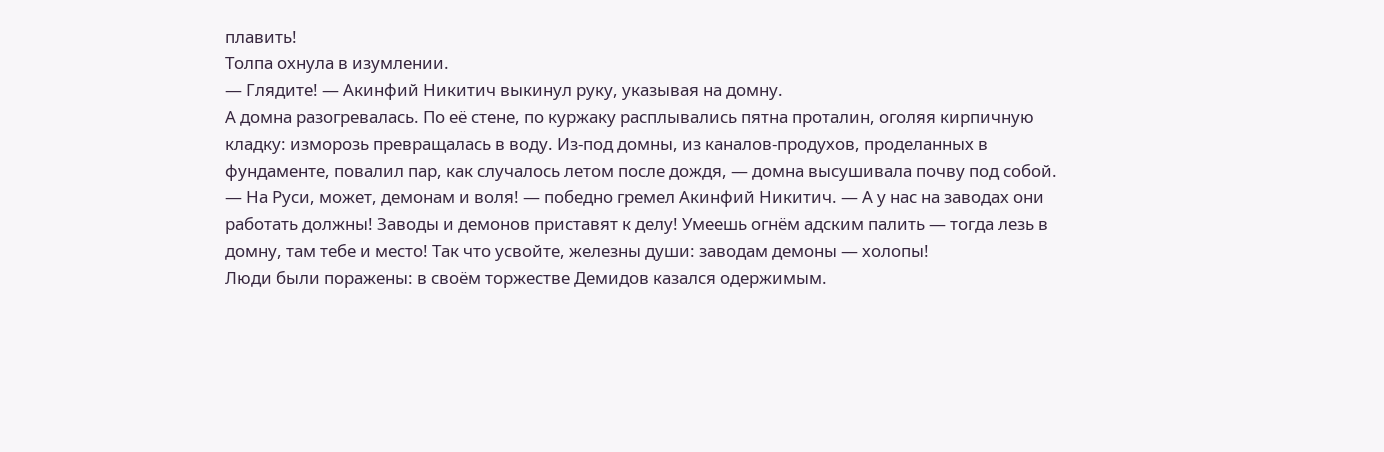плавить!
Толпа охнула в изумлении.
— Глядите! — Акинфий Никитич выкинул руку, указывая на домну.
А домна разогревалась. По её стене, по куржаку расплывались пятна проталин, оголяя кирпичную кладку: изморозь превращалась в воду. Из-под домны, из каналов-продухов, проделанных в фундаменте, повалил пар, как случалось летом после дождя, — домна высушивала почву под собой.
— На Руси, может, демонам и воля! — победно гремел Акинфий Никитич. — А у нас на заводах они работать должны! Заводы и демонов приставят к делу! Умеешь огнём адским палить — тогда лезь в домну, там тебе и место! Так что усвойте, железны души: заводам демоны — холопы!
Люди были поражены: в своём торжестве Демидов казался одержимым.